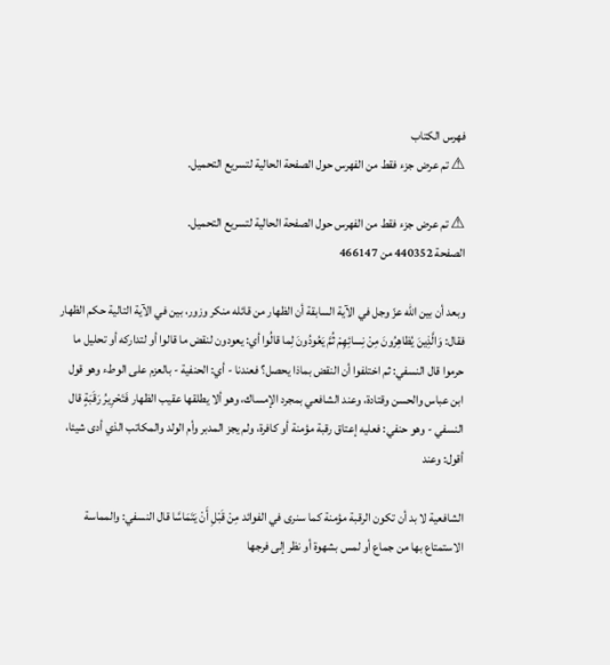فهرس الكتاب
⚠ تم عرض جزء فقط من الفهرس حول الصفحة الحالية لتسريع التحميل.

⚠ تم عرض جزء فقط من الفهرس حول الصفحة الحالية لتسريع التحميل.
الصفحة 440352 من 466147

وبعد أن بين الله عزّ وجل في الآية السابقة أن الظهار من قائله منكر وزور، بين في الآية التالية حكم الظهار فقال: وَالَّذِينَ يُظاهِرُونَ مِنْ نِسائِهِمْ ثُمَّ يَعُودُونَ لِما قالُوا أي: يعودون لنقض ما قالوا أو لتداركه أو تحليل ما حرموا قال النسفي: ثم اختلفوا أن النقض بماذا يحصل؟ فعندنا - أي: الحنفية - بالعزم على الوطء وهو قول ابن عباس والحسن وقتادة، وعند الشافعي بمجرد الإمساك، وهو ألا يطلقها عقيب الظهار فَتَحْرِيرُ رَقَبَةٍ قال النسفي - وهو حنفي: فعليه إعتاق رقبة مؤمنة أو كافرة، ولم يجز المدبر وأم الولد والمكاتب الذي أدى شيئا، أقول: وعند

الشافعية لا بد أن تكون الرقبة مؤمنة كما سنرى في الفوائد مِنْ قَبْلِ أَنْ يَتَمَاسَّا قال النسفي: والمماسة الاستمتاع بها من جماع أو لمس بشهوة أو نظر إلى فرجها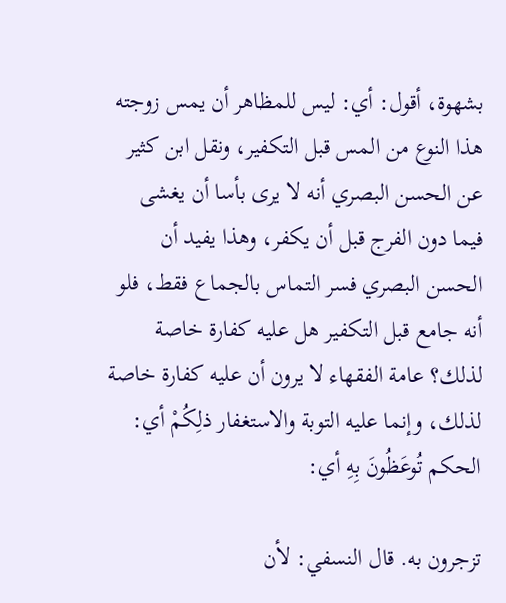بشهوة، أقول: أي: ليس للمظاهر أن يمس زوجته هذا النوع من المس قبل التكفير، ونقل ابن كثير عن الحسن البصري أنه لا يرى بأسا أن يغشى فيما دون الفرج قبل أن يكفر، وهذا يفيد أن الحسن البصري فسر التماس بالجماع فقط، فلو أنه جامع قبل التكفير هل عليه كفارة خاصة لذلك؟ عامة الفقهاء لا يرون أن عليه كفارة خاصة لذلك، وإنما عليه التوبة والاستغفار ذلِكُمْ أي: الحكم تُوعَظُونَ بِهِ أي:

تزجرون به. قال النسفي: لأن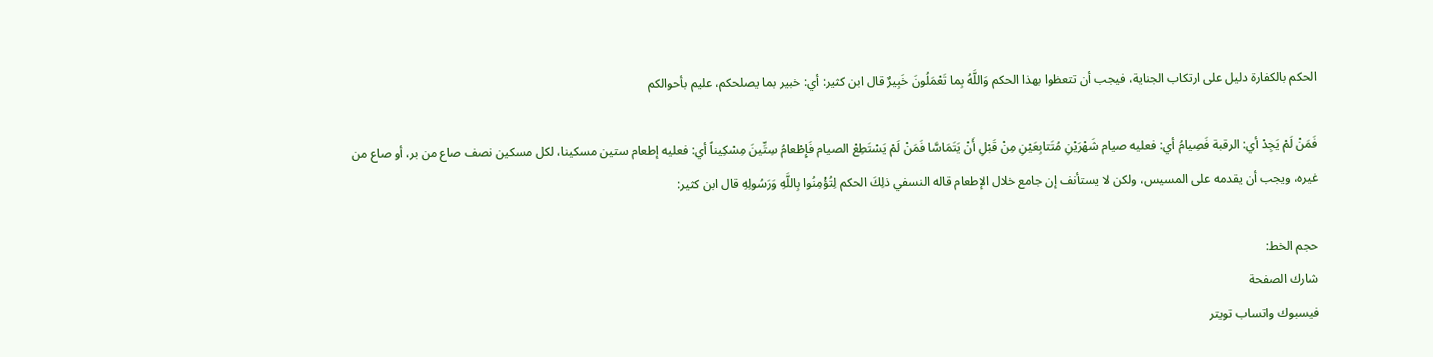الحكم بالكفارة دليل على ارتكاب الجناية، فيجب أن تتعظوا بهذا الحكم وَاللَّهُ بِما تَعْمَلُونَ خَبِيرٌ قال ابن كثير: أي: خبير بما يصلحكم، عليم بأحوالكم

فَمَنْ لَمْ يَجِدْ أي: الرقبة فَصِيامُ أي: فعليه صيام شَهْرَيْنِ مُتَتابِعَيْنِ مِنْ قَبْلِ أَنْ يَتَمَاسَّا فَمَنْ لَمْ يَسْتَطِعْ الصيام فَإِطْعامُ سِتِّينَ مِسْكِيناً أي: فعليه إطعام ستين مسكينا، لكل مسكين نصف صاع من بر، أو صاع من غيره، ويجب أن يقدمه على المسيس، ولكن لا يستأنف إن جامع خلال الإطعام قاله النسفي ذلِكَ الحكم لِتُؤْمِنُوا بِاللَّهِ وَرَسُولِهِ قال ابن كثير:

حجم الخط:
شارك الصفحة
فيسبوك واتساب تويتر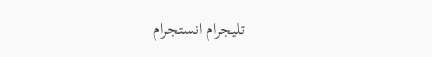تليجرام انستجرام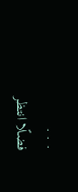. . .
فضلًا انتظر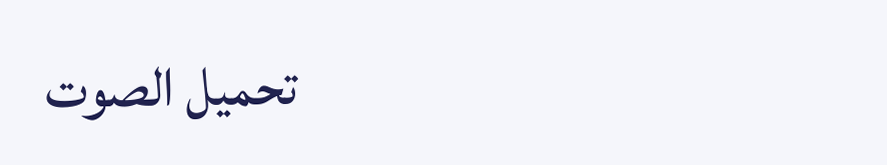تحميل الصوت